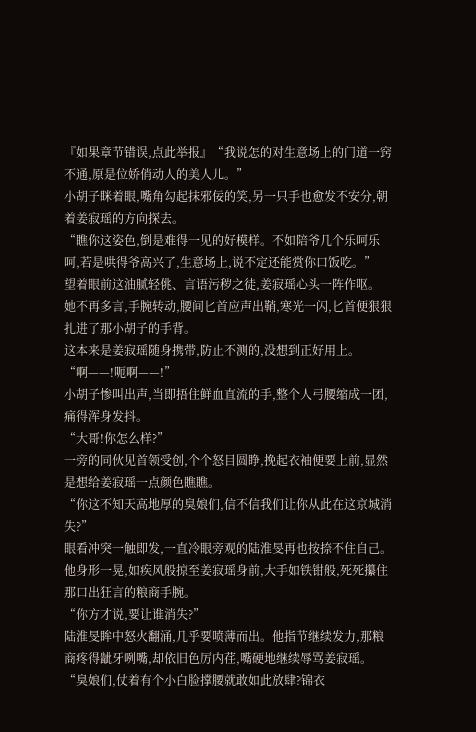『如果章节错误,点此举报』“我说怎的对生意场上的门道一窍不通,原是位娇俏动人的美人儿。”
小胡子眯着眼,嘴角勾起抹邪佞的笑,另一只手也愈发不安分,朝着姜寂瑶的方向探去。
“瞧你这姿色,倒是难得一见的好模样。不如陪爷几个乐呵乐呵,若是哄得爷高兴了,生意场上,说不定还能赏你口饭吃。”
望着眼前这油腻轻佻、言语污秽之徒,姜寂瑶心头一阵作呕。
她不再多言,手腕转动,腰间匕首应声出鞘,寒光一闪,匕首便狠狠扎进了那小胡子的手背。
这本来是姜寂瑶随身携带,防止不测的,没想到正好用上。
“啊——!呃啊——!”
小胡子惨叫出声,当即捂住鲜血直流的手,整个人弓腰缩成一团,痛得浑身发抖。
“大哥!你怎么样?”
一旁的同伙见首领受创,个个怒目圆睁,挽起衣袖便要上前,显然是想给姜寂瑶一点颜色瞧瞧。
“你这不知天高地厚的臭娘们,信不信我们让你从此在这京城消失?”
眼看冲突一触即发,一直冷眼旁观的陆淮旻再也按捺不住自己。
他身形一晃,如疾风般掠至姜寂瑶身前,大手如铁钳般,死死攥住那口出狂言的粮商手腕。
“你方才说,要让谁消失?”
陆淮旻眸中怒火翻涌,几乎要喷薄而出。他指节继续发力,那粮商疼得龇牙咧嘴,却依旧色厉内荏,嘴硬地继续辱骂姜寂瑶。
“臭娘们,仗着有个小白脸撑腰就敢如此放肆?锦衣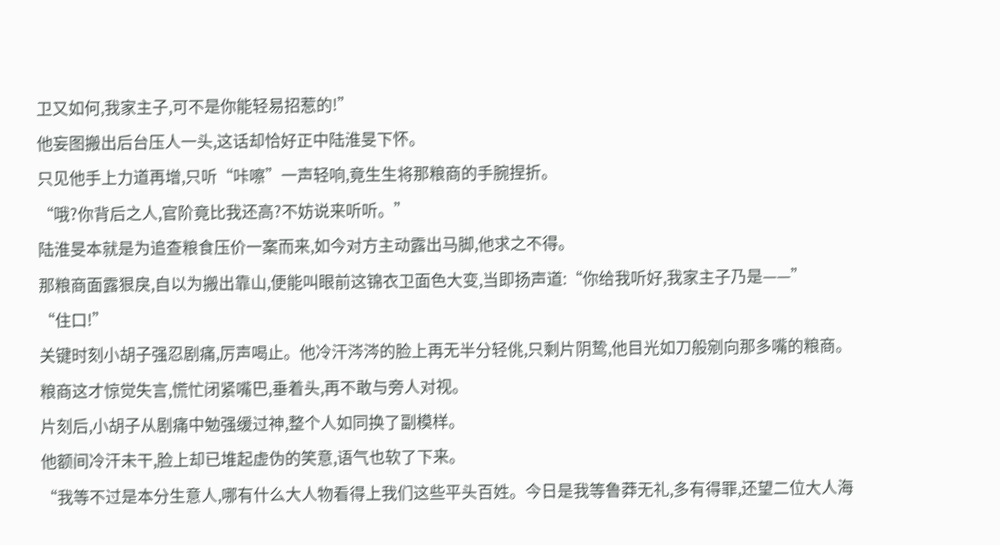卫又如何,我家主子,可不是你能轻易招惹的!”
他妄图搬出后台压人一头,这话却恰好正中陆淮旻下怀。
只见他手上力道再增,只听“咔嚓”一声轻响,竟生生将那粮商的手腕捏折。
“哦?你背后之人,官阶竟比我还高?不妨说来听听。”
陆淮旻本就是为追查粮食压价一案而来,如今对方主动露出马脚,他求之不得。
那粮商面露狠戾,自以为搬出靠山,便能叫眼前这锦衣卫面色大变,当即扬声道:“你给我听好,我家主子乃是——”
“住口!”
关键时刻小胡子强忍剧痛,厉声喝止。他冷汗涔涔的脸上再无半分轻佻,只剩片阴鸷,他目光如刀般剜向那多嘴的粮商。
粮商这才惊觉失言,慌忙闭紧嘴巴,垂着头,再不敢与旁人对视。
片刻后,小胡子从剧痛中勉强缓过神,整个人如同换了副模样。
他额间冷汗未干,脸上却已堆起虚伪的笑意,语气也软了下来。
“我等不过是本分生意人,哪有什么大人物看得上我们这些平头百姓。今日是我等鲁莽无礼,多有得罪,还望二位大人海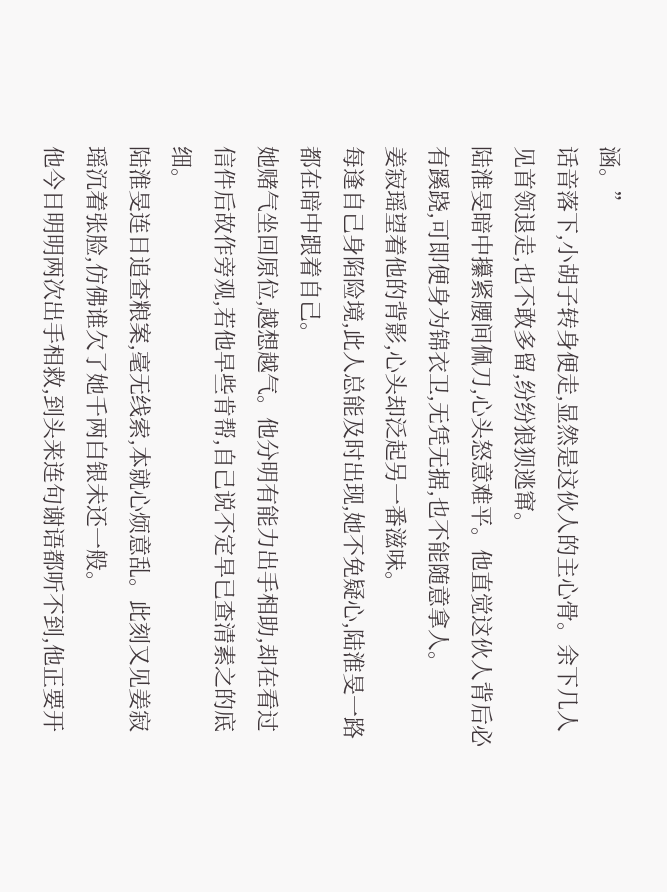涵。”
话音落下,小胡子转身便走,显然是这伙人的主心骨。余下几人见首领退走,也不敢多留,纷纷狼狈逃窜。
陆淮旻暗中攥紧腰间佩刀,心头怒意难平。他直觉这伙人背后必有蹊跷,可即便身为锦衣卫,无凭无据,也不能随意拿人。
姜寂瑶望着他的背影,心头却泛起另一番滋味。
每逢自己身陷险境,此人总能及时出现,她不免疑心,陆淮旻一路都在暗中跟着自己。
她赌气坐回原位,越想越气。他分明有能力出手相助,却在看过信件后故作旁观,若他早些肯帮,自己说不定早已查清素之的底细。
陆淮旻连日追查粮案,毫无线索,本就心烦意乱。此刻又见姜寂瑶沉着张脸,仿佛谁欠了她千两白银未还一般。
他今日明明两次出手相救,到头来连句谢语都听不到,他正要开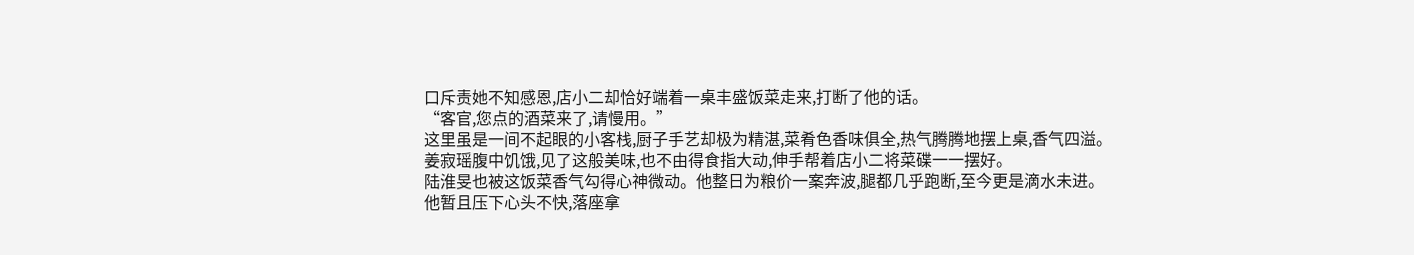口斥责她不知感恩,店小二却恰好端着一桌丰盛饭菜走来,打断了他的话。
“客官,您点的酒菜来了,请慢用。”
这里虽是一间不起眼的小客栈,厨子手艺却极为精湛,菜肴色香味俱全,热气腾腾地摆上桌,香气四溢。
姜寂瑶腹中饥饿,见了这般美味,也不由得食指大动,伸手帮着店小二将菜碟一一摆好。
陆淮旻也被这饭菜香气勾得心神微动。他整日为粮价一案奔波,腿都几乎跑断,至今更是滴水未进。
他暂且压下心头不快,落座拿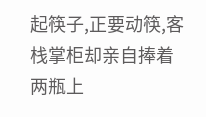起筷子,正要动筷,客栈掌柜却亲自捧着两瓶上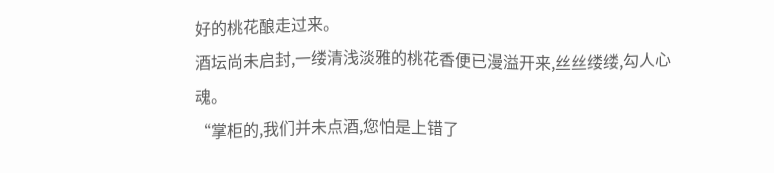好的桃花酿走过来。
酒坛尚未启封,一缕清浅淡雅的桃花香便已漫溢开来,丝丝缕缕,勾人心魂。
“掌柜的,我们并未点酒,您怕是上错了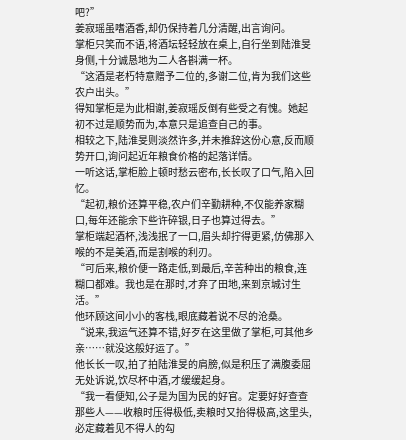吧?”
姜寂瑶虽嗜酒香,却仍保持着几分清醒,出言询问。
掌柜只笑而不语,将酒坛轻轻放在桌上,自行坐到陆淮旻身侧,十分诚恳地为二人各斟满一杯。
“这酒是老朽特意赠予二位的,多谢二位,肯为我们这些农户出头。”
得知掌柜是为此相谢,姜寂瑶反倒有些受之有愧。她起初不过是顺势而为,本意只是追查自己的事。
相较之下,陆淮旻则淡然许多,并未推辞这份心意,反而顺势开口,询问起近年粮食价格的起落详情。
一听这话,掌柜脸上顿时愁云密布,长长叹了口气,陷入回忆。
“起初,粮价还算平稳,农户们辛勤耕种,不仅能养家糊口,每年还能余下些许碎银,日子也算过得去。”
掌柜端起酒杯,浅浅抿了一口,眉头却拧得更紧,仿佛那入喉的不是美酒,而是割喉的利刃。
“可后来,粮价便一路走低,到最后,辛苦种出的粮食,连糊口都难。我也是在那时,才弃了田地,来到京城讨生活。”
他环顾这间小小的客栈,眼底藏着说不尽的沧桑。
“说来,我运气还算不错,好歹在这里做了掌柜,可其他乡亲……就没这般好运了。”
他长长一叹,拍了拍陆淮旻的肩膀,似是积压了满腹委屈无处诉说,饮尽杯中酒,才缓缓起身。
“我一看便知,公子是为国为民的好官。定要好好查查那些人——收粮时压得极低,卖粮时又抬得极高,这里头,必定藏着见不得人的勾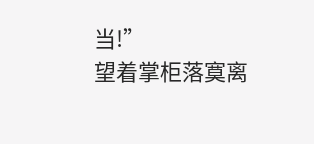当!”
望着掌柜落寞离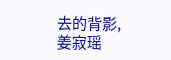去的背影,姜寂瑶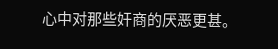心中对那些奸商的厌恶更甚。